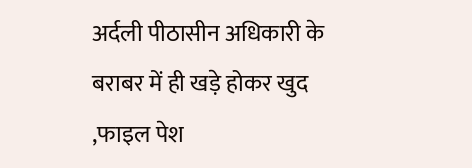अर्दली पीठासीन अधिकारी के बराबर में ही खड़े होकर खुद ,फाइल पेश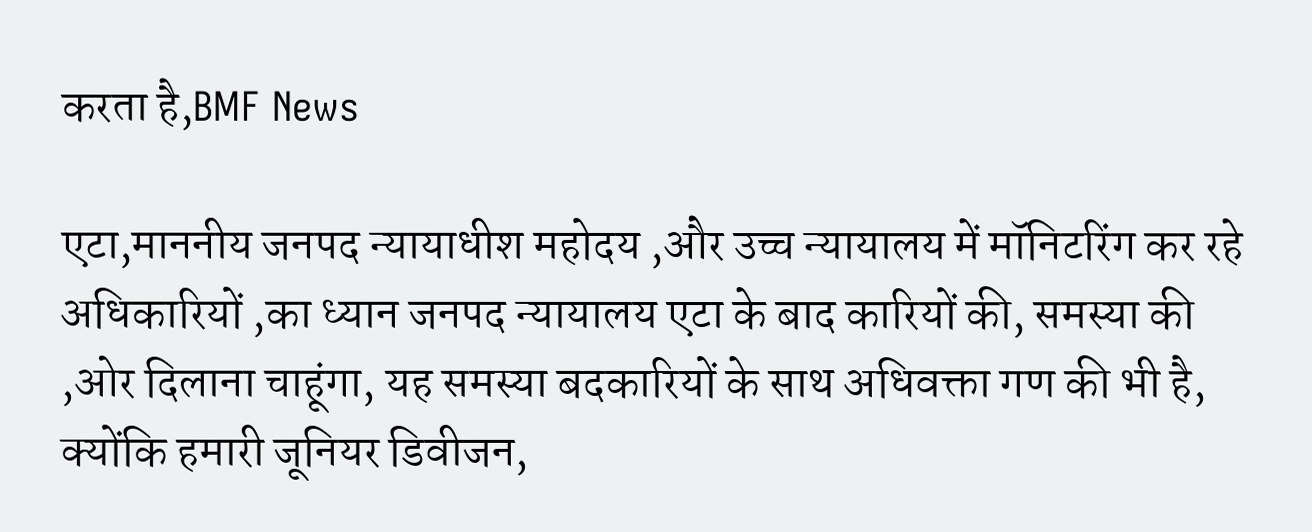करता है,BMF News

एटा,माननीय जनपद न्यायाधीश महोदय ,और उच्च न्यायालय में मॉनिटरिंग कर रहे अधिकारियों ,का ध्यान जनपद न्यायालय एटा के बाद कारियों की, समस्या की ,ओर दिलाना चाहूंगा, यह समस्या बदकारियों के साथ अधिवक्ता गण की भी है, क्योंकि हमारी जूनियर डिवीजन,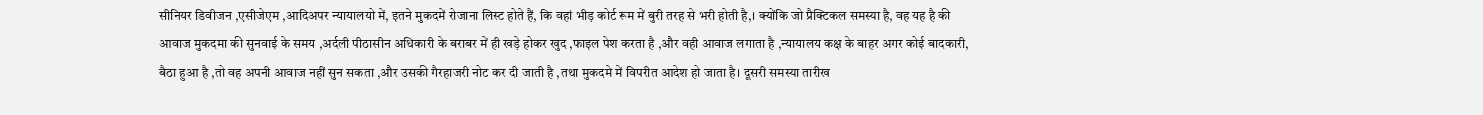सीनियर डिवीजन ,एसीजेएम ,आदिअपर न्यायालयो में, इतने मुकदमें रोजाना लिस्ट होते हैं, कि वहां भीड़ कोर्ट रूम में बुरी तरह से भरी होती है,। क्योंकि जो प्रैक्टिकल समस्या है, वह यह है की आवाज मुकदमा की सुनवाई के समय ,अर्दली पीठासीन अधिकारी के बराबर में ही खड़े होकर खुद ,फाइल पेश करता है ,और वही आवाज लगाता है ,न्यायालय कक्ष के बाहर अगर कोई बादकारी, बैठा हुआ है ,तो वह अपनी आवाज नहीं सुन सकता ,और उसकी गैरहाजरी नोट कर दी जाती है ,तथा मुकदमे में विपरीत आदेश हो जाता है। दूसरी समस्या तारीख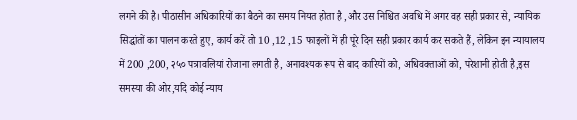लगने की है। पीठासीन अधिकारियों का बैठने का समय नियत होता है ,और उस निश्चित अवधि में अगर वह सही प्रकार से, न्यायिक सिद्धांतों का पालन करते हुए, कार्य करें तो 10 ,12 ,15 फाइलों में ही पूरे दिन सही प्रकार कार्य कर सकते हैं, लेकिन इन न्यायालय में 200 ,200, २५० पत्रावलियां रोजाना लगती है, अनावश्यक रूप से बाद कारियों को, अधिवक्ताओं को, परेशानी होती है,इस समस्या की ओर,यदि कोई न्याय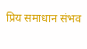प्रिय समाधान संभव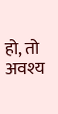हो, तो अवश्य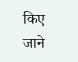किए जाने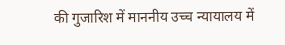की गुजारिश में माननीय उच्च न्यायालय में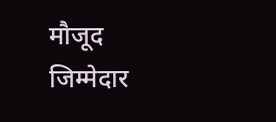मौजूद जिम्मेदार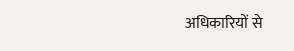अधिकारियों से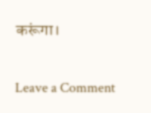करूंगा।

Leave a Comment